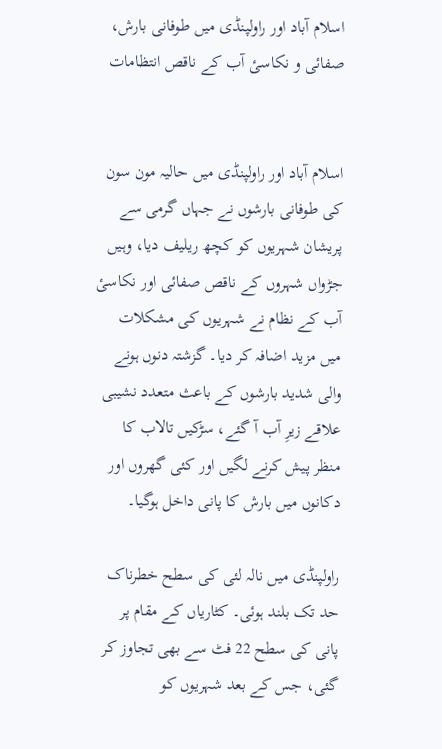اسلام آباد اور راولپنڈی میں طوفانی بارش، صفائی و نکاسیٔ آب کے ناقص انتظامات


اسلام آباد اور راولپنڈی میں حالیہ مون سون کی طوفانی بارشوں نے جہاں گرمی سے پریشان شہریوں کو کچھ ریلیف دیا، وہیں جڑواں شہروں کے ناقص صفائی اور نکاسیٔ آب کے نظام نے شہریوں کی مشکلات میں مزید اضافہ کر دیا۔ گزشتہ دنوں ہونے والی شدید بارشوں کے باعث متعدد نشیبی علاقے زیرِ آب آ گئے، سڑکیں تالاب کا منظر پیش کرنے لگیں اور کئی گھروں اور دکانوں میں بارش کا پانی داخل ہوگیا۔

راولپنڈی میں نالہ لئی کی سطح خطرناک حد تک بلند ہوئی۔ کٹاریاں کے مقام پر پانی کی سطح 22 فٹ سے بھی تجاوز کر گئی، جس کے بعد شہریوں کو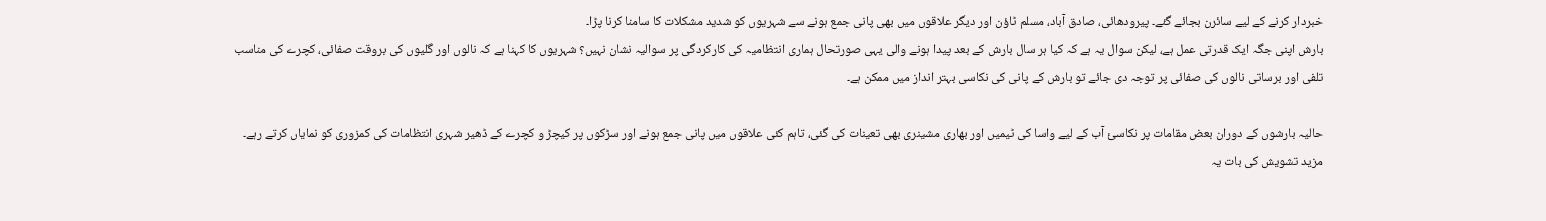خبردار کرنے کے لیے سائرن بجائے گئے۔ پیرودھائی، صادق آباد، مسلم ٹاؤن اور دیگر علاقوں میں بھی پانی جمع ہونے سے شہریوں کو شدید مشکلات کا سامنا کرنا پڑا۔
بارش اپنی جگہ ایک قدرتی عمل ہے، لیکن سوال یہ ہے کہ کیا ہر سال بارش کے بعد پیدا ہونے والی یہی صورتحال ہماری انتظامیہ کی کارکردگی پر سوالیہ نشان نہیں؟ شہریوں کا کہنا ہے کہ نالوں اور گلیوں کی بروقت صفائی، کچرے کی مناسب تلفی اور برساتی نالوں کی صفائی پر توجہ دی جائے تو بارش کے پانی کی نکاسی بہتر انداز میں ممکن ہے۔

حالیہ بارشوں کے دوران بعض مقامات پر نکاسیٔ آب کے لیے واسا کی ٹیمیں اور بھاری مشینری بھی تعینات کی گئی، تاہم کئی علاقوں میں پانی جمع ہونے اور سڑکوں پر کیچڑ و کچرے کے ڈھیر شہری انتظامات کی کمزوری کو نمایاں کرتے رہے۔
مزید تشویش کی بات یہ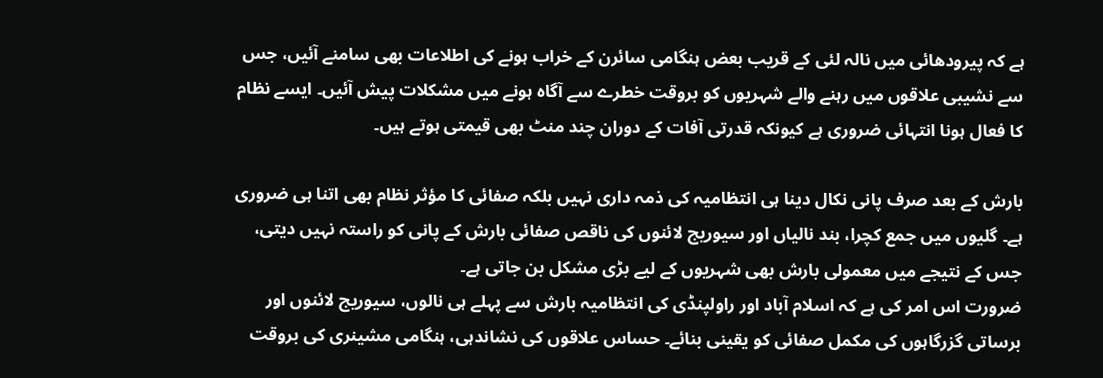ہے کہ پیرودھائی میں نالہ لئی کے قریب بعض ہنگامی سائرن کے خراب ہونے کی اطلاعات بھی سامنے آئیں، جس سے نشیبی علاقوں میں رہنے والے شہریوں کو بروقت خطرے سے آگاہ ہونے میں مشکلات پیش آئیں۔ ایسے نظام کا فعال ہونا انتہائی ضروری ہے کیونکہ قدرتی آفات کے دوران چند منٹ بھی قیمتی ہوتے ہیں۔

بارش کے بعد صرف پانی نکال دینا ہی انتظامیہ کی ذمہ داری نہیں بلکہ صفائی کا مؤثر نظام بھی اتنا ہی ضروری ہے۔ گلیوں میں جمع کچرا، بند نالیاں اور سیوریج لائنوں کی ناقص صفائی بارش کے پانی کو راستہ نہیں دیتی، جس کے نتیجے میں معمولی بارش بھی شہریوں کے لیے بڑی مشکل بن جاتی ہے۔
ضرورت اس امر کی ہے کہ اسلام آباد اور راولپنڈی کی انتظامیہ بارش سے پہلے ہی نالوں، سیوریج لائنوں اور برساتی گزرگاہوں کی مکمل صفائی کو یقینی بنائے۔ حساس علاقوں کی نشاندہی، ہنگامی مشینری کی بروقت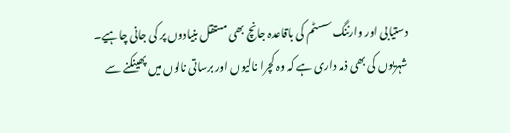دستیابی اور وارننگ سسٹم کی باقاعدہ جانچ بھی مستقل بنیادوں پر کی جانی چاہیے۔
شہریوں کی بھی ذمہ داری ہے کہ وہ کچرا نالیوں اور برساتی نالوں میں پھینکنے سے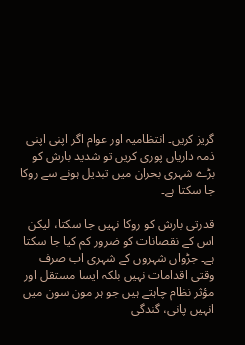گریز کریں۔ انتظامیہ اور عوام اگر اپنی اپنی ذمہ داریاں پوری کریں تو شدید بارش کو بڑے شہری بحران میں تبدیل ہونے سے روکا جا سکتا ہے۔

قدرتی بارش کو روکا نہیں جا سکتا، لیکن اس کے نقصانات کو ضرور کم کیا جا سکتا ہے۔ جڑواں شہروں کے شہری اب صرف وقتی اقدامات نہیں بلکہ ایسا مستقل اور مؤثر نظام چاہتے ہیں جو ہر مون سون میں انہیں پانی، گندگی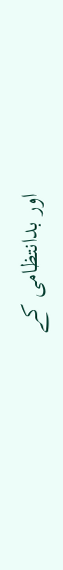اور بدانتظامی کے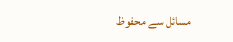مسائل سے محفوظ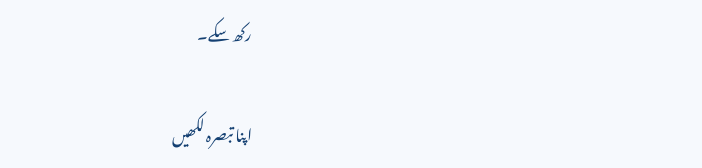رکھ سکے۔

اپنا تبصرہ لکھیں